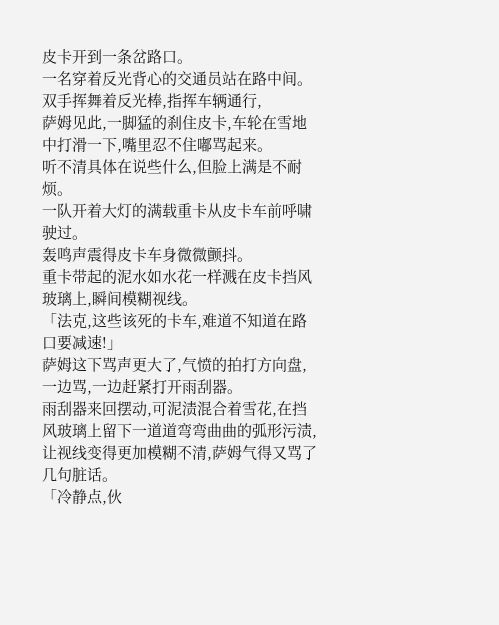皮卡开到一条岔路口。
一名穿着反光背心的交通员站在路中间。
双手挥舞着反光棒,指挥车辆通行,
萨姆见此,一脚猛的刹住皮卡,车轮在雪地中打滑一下,嘴里忍不住嘟骂起来。
听不清具体在说些什么,但脸上满是不耐烦。
一队开着大灯的满载重卡从皮卡车前呼啸驶过。
轰鸣声震得皮卡车身微微颤抖。
重卡带起的泥水如水花一样溅在皮卡挡风玻璃上,瞬间模糊视线。
「法克,这些该死的卡车,难道不知道在路口要减速!」
萨姆这下骂声更大了,气愤的拍打方向盘,
一边骂,一边赶紧打开雨刮器。
雨刮器来回摆动,可泥渍混合着雪花,在挡风玻璃上留下一道道弯弯曲曲的弧形污渍,让视线变得更加模糊不清,萨姆气得又骂了几句脏话。
「冷静点,伙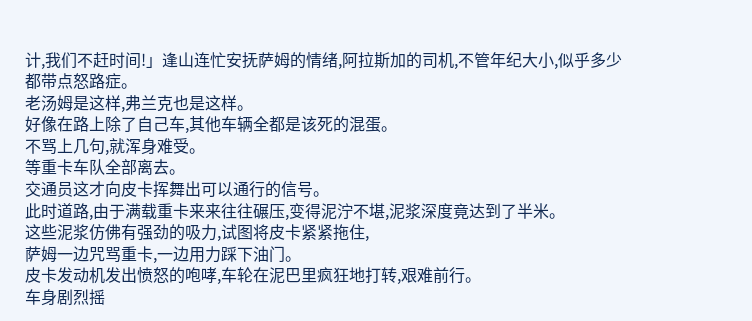计,我们不赶时间!」逢山连忙安抚萨姆的情绪,阿拉斯加的司机,不管年纪大小,似乎多少都带点怒路症。
老汤姆是这样,弗兰克也是这样。
好像在路上除了自己车,其他车辆全都是该死的混蛋。
不骂上几句,就浑身难受。
等重卡车队全部离去。
交通员这才向皮卡挥舞出可以通行的信号。
此时道路,由于满载重卡来来往往碾压,变得泥泞不堪,泥浆深度竟达到了半米。
这些泥浆仿佛有强劲的吸力,试图将皮卡紧紧拖住,
萨姆一边咒骂重卡,一边用力踩下油门。
皮卡发动机发出愤怒的咆哮,车轮在泥巴里疯狂地打转,艰难前行。
车身剧烈摇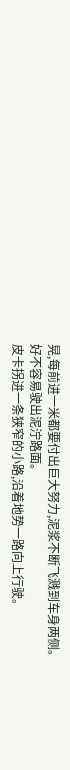晃,每前进一米都要付出巨大努力,泥浆不断飞溅到车身两侧。
好不容易驶出泥泞路面。
皮卡拐进一条狭窄的小路,沿着地势一路向上行驶。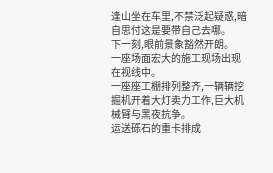逢山坐在车里,不禁泛起疑惑,暗自思付这是要带自己去哪。
下一刻,眼前景象豁然开朗。
一座场面宏大的施工现场出现在视线中。
一座座工棚排列整齐,一辆辆挖掘机开着大灯卖力工作,巨大机械臂与黑夜抗争。
运送砾石的重卡排成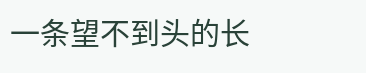一条望不到头的长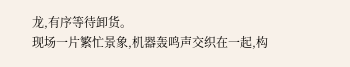龙,有序等待卸货。
现场一片繁忙景象,机器轰鸣声交织在一起,构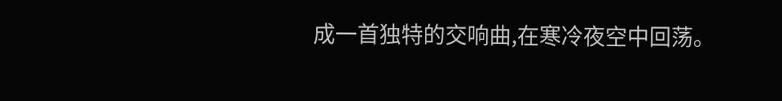成一首独特的交响曲,在寒冷夜空中回荡。